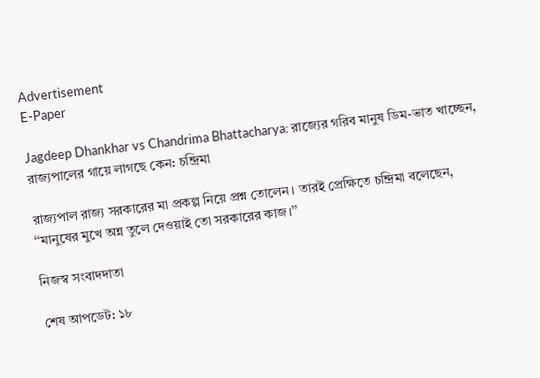Advertisement
E-Paper

Jagdeep Dhankhar vs Chandrima Bhattacharya: রাজ্যের গরিব মানুষ ডিম-ভাত খাচ্ছেন, রাজ্যপালের গায়ে লাগছে কেন: চন্দ্রিমা

রাজ্যপাল রাজ্য সরকারের মা প্রকল্প নিয়ে প্রশ্ন তোলেন। তারই প্রেক্ষিতে চন্দ্রিমা বলেছেন, ‘‘মানুষের মুখে অন্ন তুলে দেওয়াই তো সরকারের কাজ।’’

নিজস্ব সংবাদদাতা

শেষ আপডেট: ১৮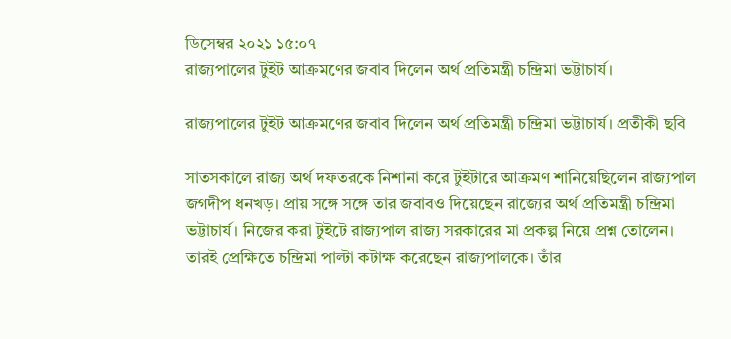ডিসেম্বর ২০২১ ১৫:০৭
রাজ্যপালের টুইট আক্রমণের জবাব দিলেন অর্থ প্রতিমন্ত্রী চন্দ্রিমা ভট্টাচার্য।

রাজ্যপালের টুইট আক্রমণের জবাব দিলেন অর্থ প্রতিমন্ত্রী চন্দ্রিমা ভট্টাচার্য। প্রতীকী ছবি

সাতসকালে রাজ্য অর্থ দফতরকে নিশানা করে টুইটারে আক্রমণ শানিয়েছিলেন রাজ্যপাল জগদীপ ধনখড়। প্রায় সঙ্গে সঙ্গে তার জবাবও দিয়েছেন রাজ্যের অর্থ প্রতিমন্ত্রী চন্দ্রিমা ভট্টাচার্য। নিজের করা টুইটে রাজ্যপাল রাজ্য সরকারের মা প্রকল্প নিয়ে প্রশ্ন তোলেন। তারই প্রেক্ষিতে চন্দ্রিমা পাল্টা কটাক্ষ করেছেন রাজ্যপালকে। তাঁর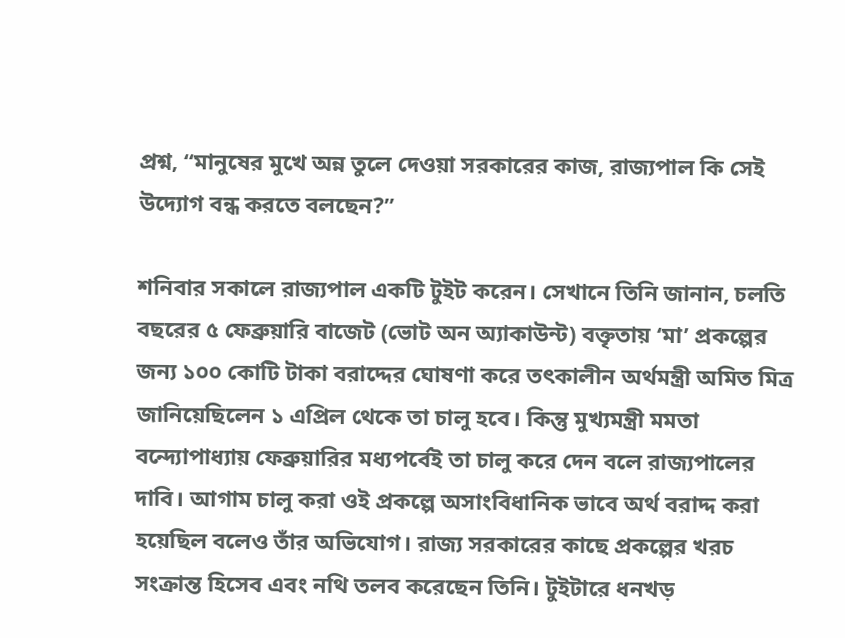প্রশ্ন, ‘‘মানুষের মুখে অন্ন তুলে দেওয়া সরকারের কাজ, রাজ্যপাল কি সেই উদ্যোগ বন্ধ করতে বলছেন?’’

শনিবার সকালে রাজ্যপাল একটি টুইট করেন। সেখানে তিনি জানান, চলতি বছরের ৫ ফেব্রুয়ারি বাজেট (ভোট অন অ্যাকাউন্ট) বক্তৃতায় ‘মা’ প্রকল্পের জন্য ১০০ কোটি টাকা বরাদ্দের ঘোষণা করে তৎকালীন অর্থমন্ত্রী অমিত মিত্র জানিয়েছিলেন ১ এপ্রিল থেকে তা চালু হবে। কিন্তু মুখ্যমন্ত্রী মমতা বন্দ্যোপাধ্যায় ফেব্রুয়ারির মধ্যপর্বেই তা চালু করে দেন বলে রাজ্যপালের দাবি। আগাম চালু করা ওই প্রকল্পে অসাংবিধানিক ভাবে অর্থ বরাদ্দ করা হয়েছিল বলেও তাঁর অভিযোগ। রাজ্য সরকারের কাছে প্রকল্পের খরচ সংক্রান্ত হিসেব এবং নথি তলব করেছেন তিনি। টুইটারে ধনখড়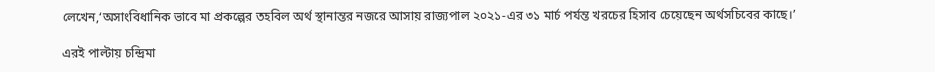লেখেন,‘অসাংবিধানিক ভাবে মা প্রকল্পের তহবিল অর্থ স্থানান্তর নজরে আসায় রাজ্যপাল ২০২১-এর ৩১ মার্চ পর্যন্ত খরচের হিসাব চেয়েছেন অর্থসচিবের কাছে।’

এরই পাল্টায় চন্দ্রিমা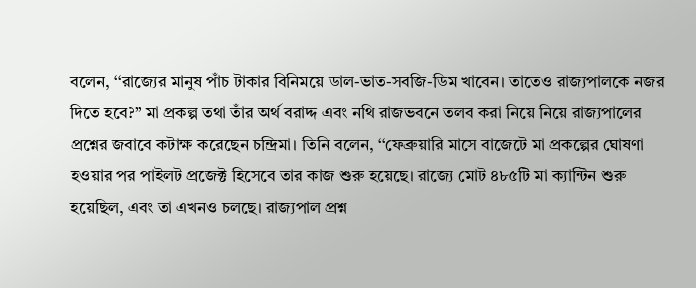বলেন, ‘‘রাজ্যের মানুষ পাঁচ টাকার বিনিময়ে ডাল-ভাত-সবজি-ডিম খাবেন। তাতেও রাজ্যপালকে নজর দিতে হবে?’’ মা প্রকল্প তথা তাঁর অর্থ বরাদ্দ এবং নথি রাজভবনে তলব করা নিয়ে নিয়ে রাজ্যপালের প্রশ্নের জবাবে কটাক্ষ করেছেন চন্দ্রিমা। তিনি বলেন, ‘‘ফেব্রুয়ারি মাসে বাজেটে মা প্রকল্পের ঘোষণা হওয়ার পর পাইলট প্রজেক্ট হিসেবে তার কাজ শুরু হয়েছে। রাজ্যে মোট ৪৮৫টি মা ক্যান্টিন শুরু হয়েছিল, এবং তা এখনও চলছে। রাজ্যপাল প্রশ্ন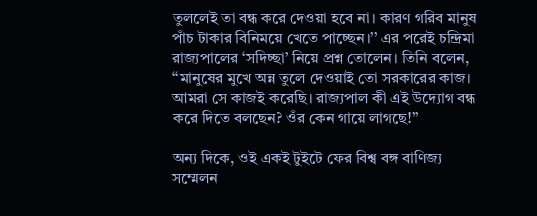তুললেই তা বন্ধ করে দেওয়া হবে না। কারণ গরিব মানুষ পাঁচ টাকার বিনিময়ে খেতে পাচ্ছেন।’’ এর পরেই চন্দ্রিমা রাজ্যপালের ‘সদিচ্ছা’ নিয়ে প্রশ্ন তোলেন। তিনি বলেন, ‘‘মানুষের মুখে অন্ন তুলে দেওয়াই তো সরকারের কাজ। আমরা সে কাজই করেছি। রাজ্যপাল কী এই উদ্যোগ বন্ধ করে দিতে বলছেন? ওঁর কেন গায়ে লাগছে!’’

অন্য দিকে, ওই একই টুইটে ফের বিশ্ব বঙ্গ বাণিজ্য সম্মেলন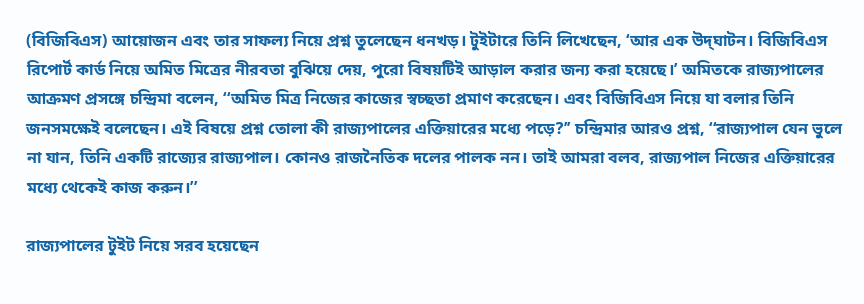(বিজিবিএস) আয়োজন এবং তার সাফল্য নিয়ে প্রশ্ন তুলেছেন ধনখড়। টুইটারে তিনি লিখেছেন, ‘আর এক উদ্‌ঘাটন। বিজিবিএস রিপোর্ট কার্ড নিয়ে অমিত মিত্রের নীরবতা বুঝিয়ে দেয়, পুরো বিষয়টিই আড়াল করার জন্য করা হয়েছে।’ অমিতকে রাজ্যপালের আক্রমণ প্রসঙ্গে চন্দ্রিমা বলেন, ‘‘অমিত মিত্র নিজের কাজের স্বচ্ছতা প্রমাণ করেছেন। এবং বিজিবিএস নিয়ে যা বলার তিনি জনসমক্ষেই বলেছেন। এই বিষয়ে প্রশ্ন তোলা কী রাজ্যপালের এক্তিয়ারের মধ্যে পড়ে?’’ চন্দ্রিমার আরও প্রশ্ন, ‘‘রাজ্যপাল যেন ভুলে না যান, তিনি একটি রাজ্যের রাজ্যপাল। কোনও রাজনৈতিক দলের পালক নন। তাই আমরা বলব, রাজ্যপাল নিজের এক্তিয়ারের মধ্যে থেকেই কাজ করুন।’’

রাজ্যপালের টুইট নিয়ে সরব হয়েছেন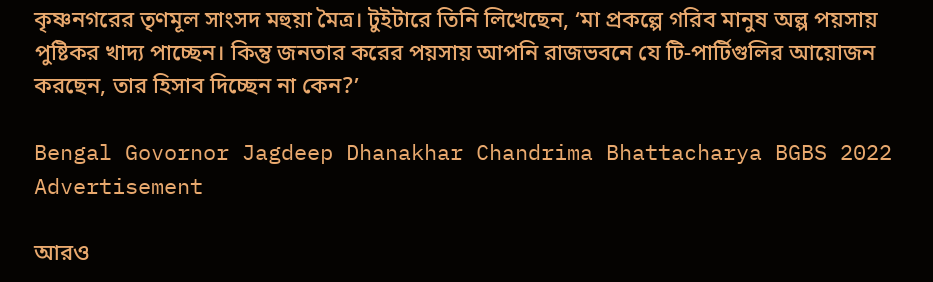কৃষ্ণনগরের তৃণমূল সাংসদ মহুয়া মৈত্র। টুইটারে তিনি লিখেছেন, ‘মা প্রকল্পে গরিব মানুষ অল্প পয়সায় পুষ্টিকর খাদ্য পাচ্ছেন। কিন্তু জনতার করের পয়সায় আপনি রাজভবনে যে টি-পার্টিগুলির আয়োজন করছেন, তার হিসাব দিচ্ছেন না কেন?’

Bengal Govornor Jagdeep Dhanakhar Chandrima Bhattacharya BGBS 2022
Advertisement

আরও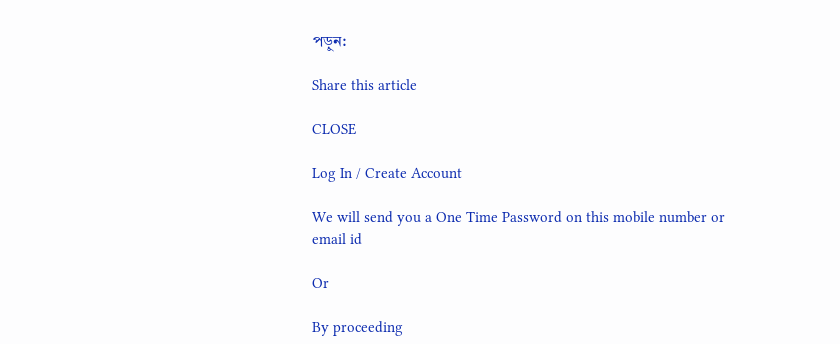পড়ুন:

Share this article

CLOSE

Log In / Create Account

We will send you a One Time Password on this mobile number or email id

Or

By proceeding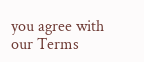you agree with our Terms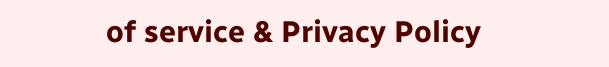of service & Privacy Policy